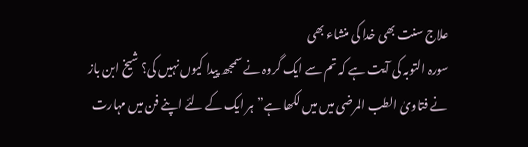علاج سنت بھی خدا کی منشاء بھی
سورہ التوبہ کی آیت ہے کہ تم سے ایک گروہ نے سمجھ پیدا کیوں نہیں کی؟ شیخ ابن باز نے فتاویٰ الطب المرضی میں میں لکھا ہے”ہر ایک کے لئے اپنے فن میں مہارت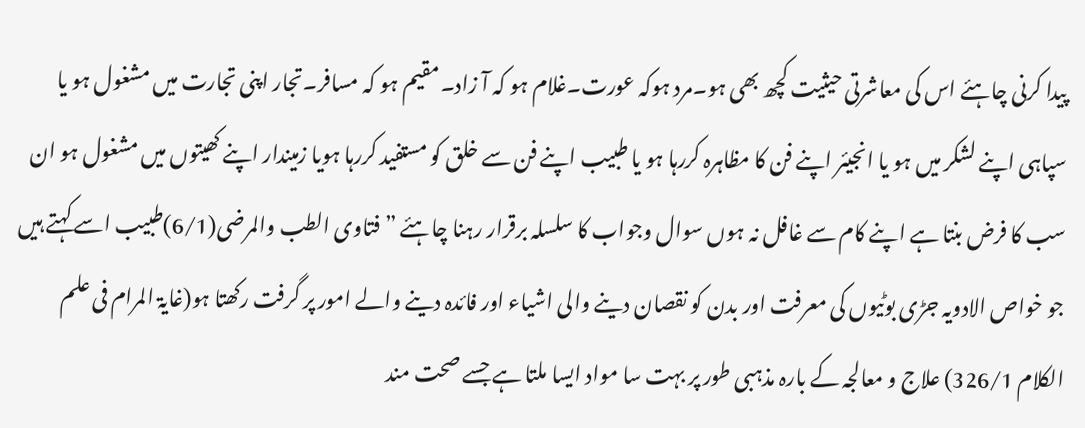پیدا کرنی چاہئے اس کی معاشرتی حیثیت کچھ بھی ہو۔مرد ہوکہ عورت۔غلام ہو کہ آ زاد۔مقیم ہو کہ مسافر۔تجار اپنی تجارت میں مشغول ہو یا سپاہی اپنے لشکر میں ہو یا انجیئر اپنے فن کا مظاہرہ کررہا ہو یا طبیب اپنے فن سے خلق کو مستفید کررہا ہویا زمیندار اپنے کھیتوں میں مشغول ہو ان سب کا فرض بنتا ہے اپنے کام سے غافل نہ ہوں سوال وجواب کا سلسلہ برقرار رہنا چاہئے ”فتاوی الطب والمرضی(6/1)طبیب اسے کہتے ہیں جو خواص الادویہ جڑی بوٹیوں کی معرفت اور بدن کو نقصان دینے والی اشیاء اور فائدہ دینے والے امور پر گرفت رکھتا ہو(غایۃ المرام فی علم الکلام 326/1) علاج و معالجہ کے بارہ مذہبی طور پر بہت سا مواد ایسا ملتا ہے جسے صحت مند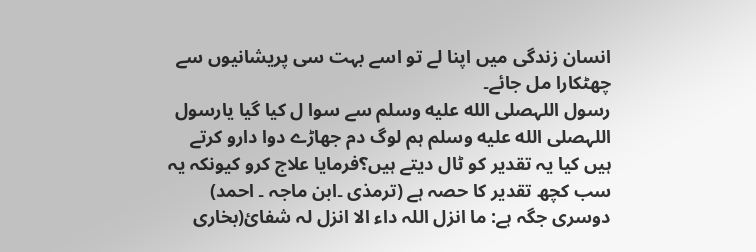انسان زندگی میں اپنا لے تو اسے بہت سی پریشانیوں سے چھٹکارا مل جائے۔
رسول اللہصلى الله عليه وسلم سے سوا ل کیا گیا یارسول اللہصلى الله عليه وسلم ہم لوگ دم جھاڑے دوا دارو کرتے ہیں کیا یہ تقدیر کو ٹال دیتے ہیں؟فرمایا علاج کرو کیونکہ یہ سب کچھ تقدیر کا حصہ ہے (ترمذی ۔ابن ماجہ ۔ احمد) دوسری جگہ ہے: ما انزل اللہ داء الا انزل لہ شفائ(بخاری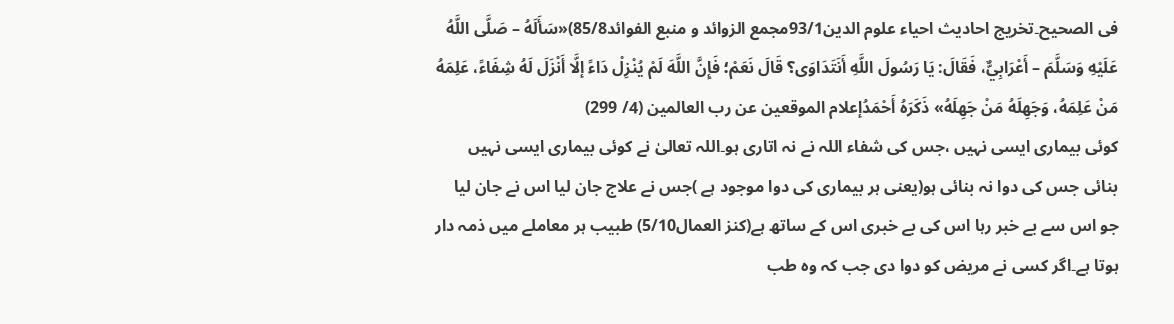فی الصحیح۔تخریج احادیث احیاء علوم الدین93/1مجمع الزوائد و منبع الفوائد85/8)«سَأَلَهُ – صَلَّى اللَّهُ عَلَيْهِ وَسَلَّمَ – أَعْرَابِيٌّ، فَقَالَ: يَا رَسُولَ اللَّهِ أَنَتَدَاوَى؟ قَالَ نَعَمْ؛ فَإِنَّ اللَّهَ لَمْ يُنْزِلْ دَاءً إلَّا أَنْزَلَ لَهُ شِفَاءً، عَلِمَهُ مَنْ عَلِمَهُ، وَجَهِلَهُ مَنْ جَهِلَهُ» ذَكَرَهُ أَحْمَدُإعلام الموقعين عن رب العالمين (4/ 299)
کوئی بیماری ایسی نہیں ،جس کی شفاء اللہ نے نہ اتاری ہو۔اللہ تعالیٰ نے کوئی بیماری ایسی نہیں بنائی جس کی دوا نہ بنائی ہو(یعنی ہر بیماری کی دوا موجود ہے )جس نے علاج جان لیا اس نے جان لیا جو اس سے بے خبر رہا اس کی بے خبری اس کے ساتھ ہے(کنز العمال5/10) طبیب ہر معاملے میں ذمہ دار ہوتا ہے۔اگر کسی نے مریض کو دوا دی جب کہ وہ طب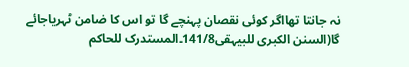نہ جانتا تھااگر کوئی نقصان پہنچے گا تو اس کا ضامن ٹہریاجائے گا(السنن الکبری للبیہقی141/8۔المستدرک للحاکم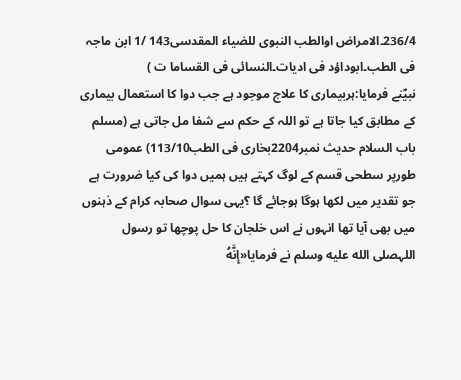236/4۔الامراض اوالطب النبوی للضیاء المقدسی143 /1 ابن ماجہ فی الطب۔ابوداؤد فی ادیات۔النسائی فی القساما ت )
نبیؐنے فرمایا:ہربیماری کا علاج موجود ہے جب دوا کا استعمال بیماری کے مطابق کیا جاتا ہے تو اللہ کے حکم سے شفا مل جاتی ہے (مسلم باب السلام حدیث نمبر2204بخاری فی الطب113/10) عمومی طورپر سطحی قسم کے لوگ کہتے ہیں ہمیں دوا کی کیا ضرورت ہے جو تقدیر میں لکھا ہوگا ہوجائے گا ؟یہی سوال صحابہ کرام کے ذہنوں میں بھی آیا تھا انہوں نے اس خلجان کا حل پوچھا تو رسول اللہصلى الله عليه وسلم نے فرمایا«إِنَّهُ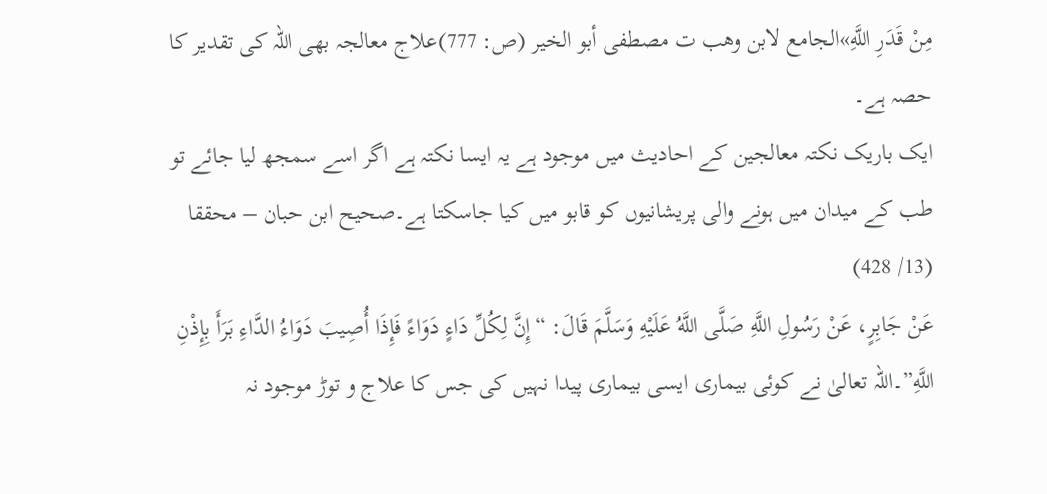مِنْ قَدَرِ اللَّهِ»الجامع لابن وهب ت مصطفى أبو الخير (ص: 777)علاج معالجہ بھی اللہ کی تقدیر کا حصہ ہے۔
ایک باریک نکتہ معالجین کے احادیث میں موجود ہے یہ ایسا نکتہ ہے اگر اسے سمجھ لیا جائے تو طب کے میدان میں ہونے والی پریشانیوں کو قابو میں کیا جاسکتا ہے۔صحيح ابن حبان – محققا (13/ 428)
عَنْ جَابِرٍ، عَنْ رَسُولِ اللَّهِ صَلَّى اللَّهُ عَلَيْهِ وَسَلَّمَ قَالَ: “إِنَّ لِكُلِّ دَاءٍ دَوَاءً فَإِذَا أُصِيبَ دَوَاءُ الدَّاءِ بَرَأَ بِإِذْنِ اللَّهِ”۔اللہ تعالیٰ نے کوئی بیماری ایسی بیماری پیدا نہیں کی جس کا علاج و توڑ موجود نہ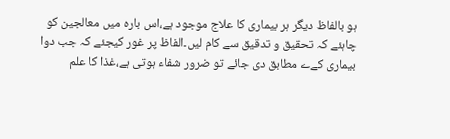ہو بالفاظ دیگر ہر بیماری کا علاج موجود ہے،اس بارہ میں معالجین کو چاہئے کہ تحقیق و تدقیق سے کام لیں۔الفاظ پر غور کیجئے کہ جب دوا بیماری کےے مطابق دی جائے تو ضرور شفاء ہوتی ہے،غذا کا علم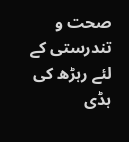صحت و تندرستی کے لئے رہڑھ کی ہڈی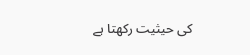کی حیثیت رکھتا ہے